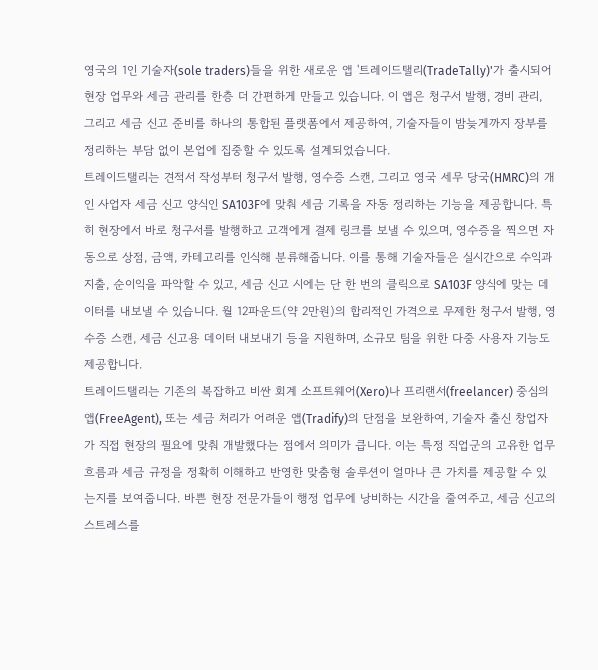영국의 1인 기술자(sole traders)들을 위한 새로운 앱 '트레이드탤리(TradeTally)'가 출시되어 현장 업무와 세금 관리를 한층 더 간편하게 만들고 있습니다. 이 앱은 청구서 발행, 경비 관리, 그리고 세금 신고 준비를 하나의 통합된 플랫폼에서 제공하여, 기술자들이 밤늦게까지 장부를 정리하는 부담 없이 본업에 집중할 수 있도록 설계되었습니다.
트레이드탤리는 견적서 작성부터 청구서 발행, 영수증 스캔, 그리고 영국 세무 당국(HMRC)의 개인 사업자 세금 신고 양식인 SA103F에 맞춰 세금 기록을 자동 정리하는 기능을 제공합니다. 특히 현장에서 바로 청구서를 발행하고 고객에게 결제 링크를 보낼 수 있으며, 영수증을 찍으면 자동으로 상점, 금액, 카테고리를 인식해 분류해줍니다. 이를 통해 기술자들은 실시간으로 수익과 지출, 순이익을 파악할 수 있고, 세금 신고 시에는 단 한 번의 클릭으로 SA103F 양식에 맞는 데이터를 내보낼 수 있습니다. 월 12파운드(약 2만원)의 합리적인 가격으로 무제한 청구서 발행, 영수증 스캔, 세금 신고용 데이터 내보내기 등을 지원하며, 소규모 팀을 위한 다중 사용자 기능도 제공합니다.
트레이드탤리는 기존의 복잡하고 비싼 회계 소프트웨어(Xero)나 프리랜서(freelancer) 중심의 앱(FreeAgent), 또는 세금 처리가 어려운 앱(Tradify)의 단점을 보완하여, 기술자 출신 창업자가 직접 현장의 필요에 맞춰 개발했다는 점에서 의미가 큽니다. 이는 특정 직업군의 고유한 업무 흐름과 세금 규정을 정확히 이해하고 반영한 맞춤형 솔루션이 얼마나 큰 가치를 제공할 수 있는지를 보여줍니다. 바쁜 현장 전문가들이 행정 업무에 낭비하는 시간을 줄여주고, 세금 신고의 스트레스를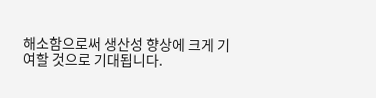해소함으로써 생산성 향상에 크게 기여할 것으로 기대됩니다.